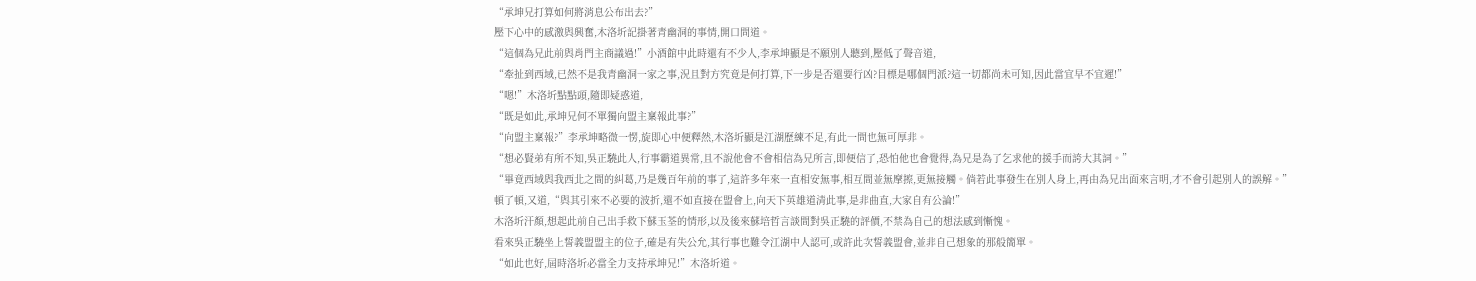“承坤兄打算如何將消息公布出去?”
壓下心中的感激與興奮,木洛圻記掛著青幽洞的事情,開口問道。
“這個為兄此前與肖門主商議過!”小酒館中此時還有不少人,李承坤顯是不願別人聽到,壓低了聲音道,
“牽扯到西域,已然不是我青幽洞一家之事,況且對方究竟是何打算,下一步是否還要行凶?目標是哪個門派?這一切都尚未可知,因此當宜早不宜遲!”
“嗯!”木洛圻點點頭,隨即疑惑道,
“既是如此,承坤兄何不單獨向盟主稟報此事?”
“向盟主稟報?”李承坤略微一愣,旋即心中便釋然,木洛圻顯是江湖歷練不足,有此一問也無可厚非。
“想必賢弟有所不知,吳正驍此人,行事霸道異常,且不說他會不會相信為兄所言,即便信了,恐怕他也會覺得,為兄是為了乞求他的援手而誇大其詞。”
“畢竟西域與我西北之間的糾葛,乃是幾百年前的事了,這許多年來一直相安無事,相互間並無摩擦,更無接觸。倘若此事發生在別人身上,再由為兄出面來言明,才不會引起別人的誤解。”
頓了頓,又道,“與其引來不必要的波折,還不如直接在盟會上,向天下英雄道清此事,是非曲直,大家自有公論!”
木洛圻汗顏,想起此前自己出手救下蘇玉荃的情形,以及後來蘇培哲言談間對吳正驍的評價,不禁為自己的想法感到慚愧。
看來吳正驍坐上誓義盟盟主的位子,確是有失公允,其行事也難令江湖中人認可,或許此次誓義盟會,並非自己想象的那般簡單。
“如此也好,屆時洛圻必當全力支持承坤兄!”木洛圻道。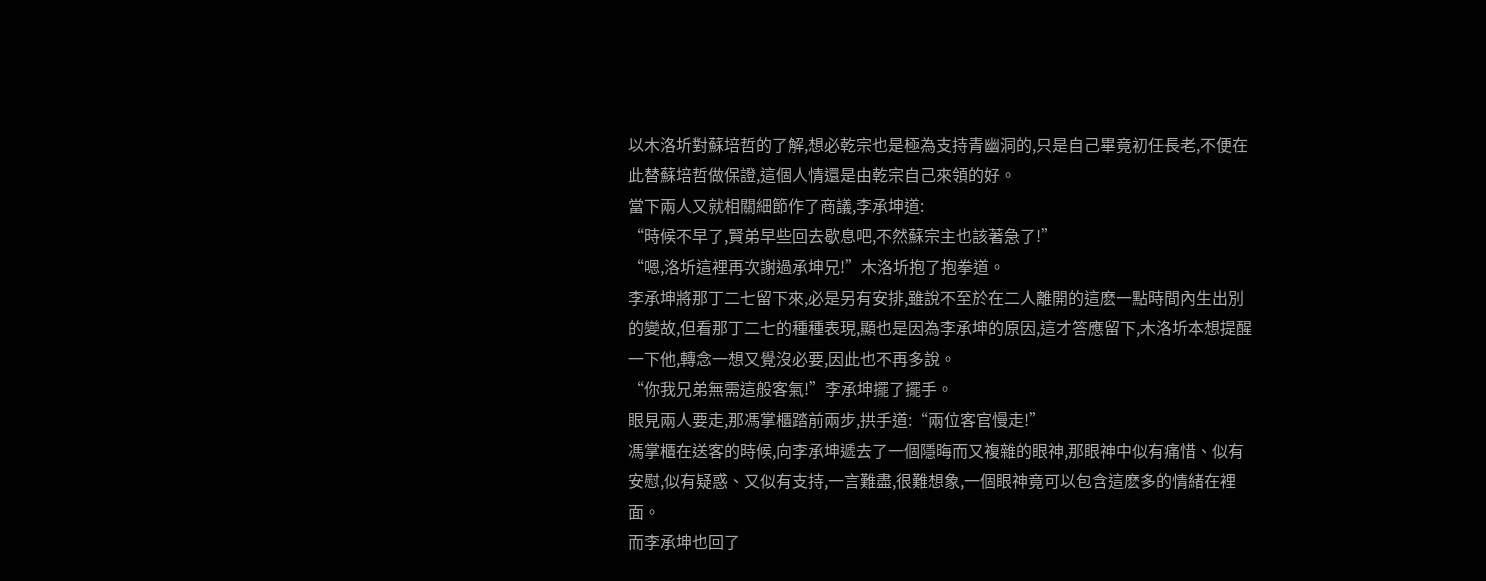以木洛圻對蘇培哲的了解,想必乾宗也是極為支持青幽洞的,只是自己畢竟初任長老,不便在此替蘇培哲做保證,這個人情還是由乾宗自己來領的好。
當下兩人又就相關細節作了商議,李承坤道:
“時候不早了,賢弟早些回去歇息吧,不然蘇宗主也該著急了!”
“嗯,洛圻這裡再次謝過承坤兄!”木洛圻抱了抱拳道。
李承坤將那丁二七留下來,必是另有安排,雖說不至於在二人離開的這麽一點時間內生出別的變故,但看那丁二七的種種表現,顯也是因為李承坤的原因,這才答應留下,木洛圻本想提醒一下他,轉念一想又覺沒必要,因此也不再多說。
“你我兄弟無需這般客氣!”李承坤擺了擺手。
眼見兩人要走,那馮掌櫃踏前兩步,拱手道:“兩位客官慢走!”
馮掌櫃在送客的時候,向李承坤遞去了一個隱晦而又複雜的眼神,那眼神中似有痛惜、似有安慰,似有疑惑、又似有支持,一言難盡,很難想象,一個眼神竟可以包含這麽多的情緒在裡面。
而李承坤也回了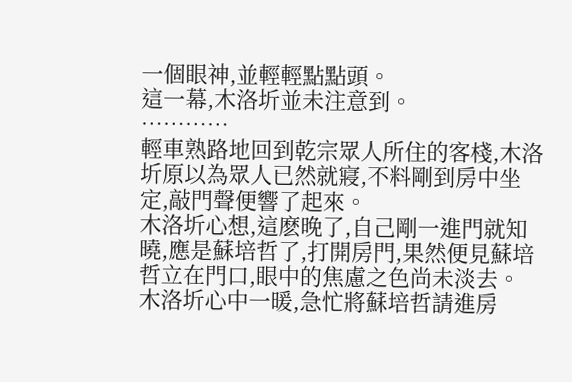一個眼神,並輕輕點點頭。
這一幕,木洛圻並未注意到。
…………
輕車熟路地回到乾宗眾人所住的客棧,木洛圻原以為眾人已然就寢,不料剛到房中坐定,敲門聲便響了起來。
木洛圻心想,這麽晚了,自己剛一進門就知曉,應是蘇培哲了,打開房門,果然便見蘇培哲立在門口,眼中的焦慮之色尚未淡去。
木洛圻心中一暖,急忙將蘇培哲請進房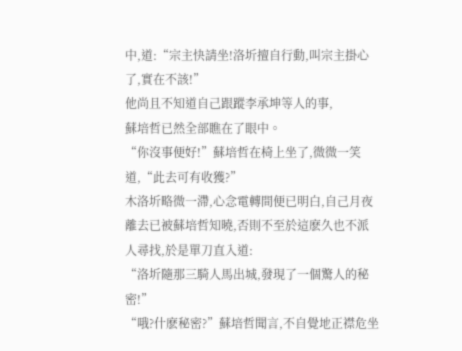中,道:“宗主快請坐!洛圻擅自行動,叫宗主掛心了,實在不該!”
他尚且不知道自己跟蹤李承坤等人的事,
蘇培哲已然全部瞧在了眼中。
“你沒事便好!”蘇培哲在椅上坐了,微微一笑道,“此去可有收獲?”
木洛圻略微一滯,心念電轉間便已明白,自己月夜離去已被蘇培哲知曉,否則不至於這麽久也不派人尋找,於是單刀直入道:
“洛圻隨那三騎人馬出城,發現了一個驚人的秘密!”
“哦?什麽秘密?”蘇培哲聞言,不自覺地正襟危坐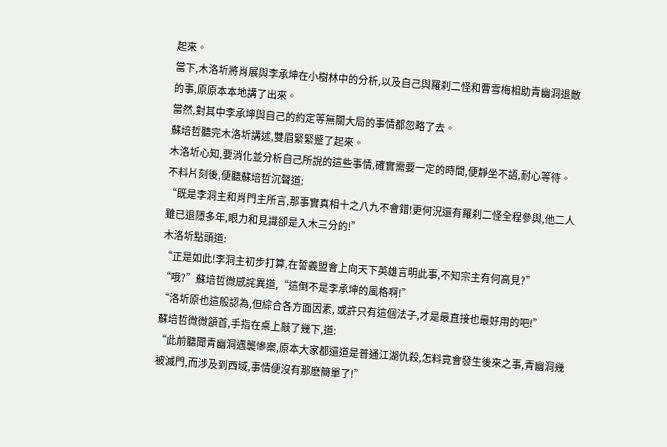起來。
當下,木洛圻將肖展與李承坤在小樹林中的分析,以及自己與羅刹二怪和曹雪梅相助青幽洞退敵的事,原原本本地講了出來。
當然,對其中李承坤與自己的約定等無關大局的事情都忽略了去。
蘇培哲聽完木洛圻講述,雙眉緊緊蹙了起來。
木洛圻心知,要消化並分析自己所說的這些事情,確實需要一定的時間,便靜坐不語,耐心等待。
不料片刻後,便聽蘇培哲沉聲道:
“既是李洞主和肖門主所言,那事實真相十之八九不會錯!更何況還有羅刹二怪全程參與,他二人雖已退隱多年,眼力和見識卻是入木三分的!”
木洛圻點頭道:
“正是如此!李洞主初步打算,在誓義盟會上向天下英雄言明此事,不知宗主有何高見?”
“哦?”蘇培哲微感詫異道,“這倒不是李承坤的風格啊!”
“洛圻原也這般認為,但綜合各方面因素, 或許只有這個法子,才是最直接也最好用的吧!”
蘇培哲微微頷首,手指在桌上敲了幾下,道:
“此前聽聞青幽洞遇襲慘案,原本大家都還道是普通江湖仇殺,怎料竟會發生後來之事,青幽洞幾被滅門,而涉及到西域,事情便沒有那麽簡單了!”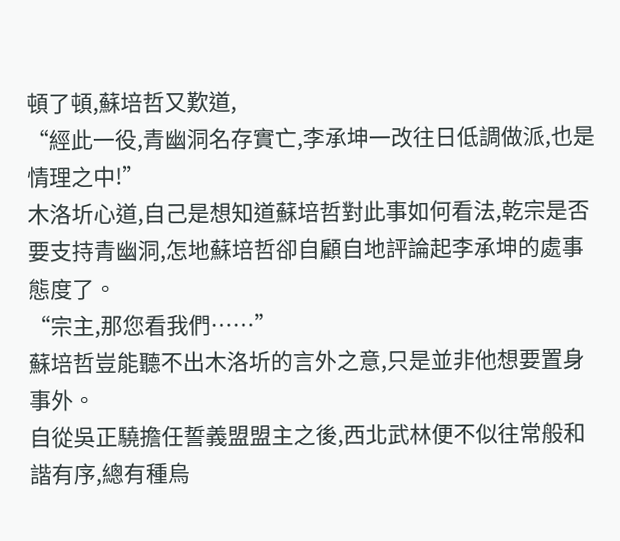頓了頓,蘇培哲又歎道,
“經此一役,青幽洞名存實亡,李承坤一改往日低調做派,也是情理之中!”
木洛圻心道,自己是想知道蘇培哲對此事如何看法,乾宗是否要支持青幽洞,怎地蘇培哲卻自顧自地評論起李承坤的處事態度了。
“宗主,那您看我們……”
蘇培哲豈能聽不出木洛圻的言外之意,只是並非他想要置身事外。
自從吳正驍擔任誓義盟盟主之後,西北武林便不似往常般和諧有序,總有種烏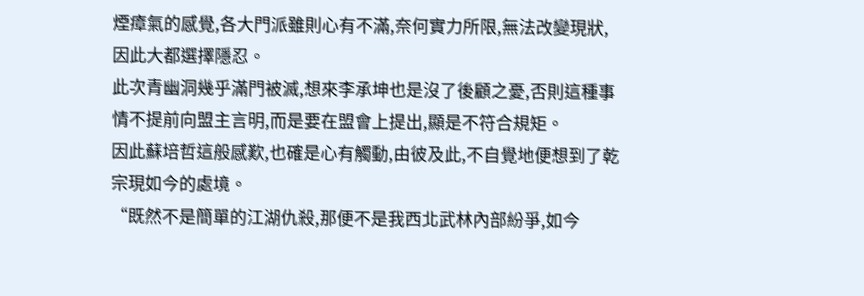煙瘴氣的感覺,各大門派雖則心有不滿,奈何實力所限,無法改變現狀,因此大都選擇隱忍。
此次青幽洞幾乎滿門被滅,想來李承坤也是沒了後顧之憂,否則這種事情不提前向盟主言明,而是要在盟會上提出,顯是不符合規矩。
因此蘇培哲這般感歎,也確是心有觸動,由彼及此,不自覺地便想到了乾宗現如今的處境。
“既然不是簡單的江湖仇殺,那便不是我西北武林內部紛爭,如今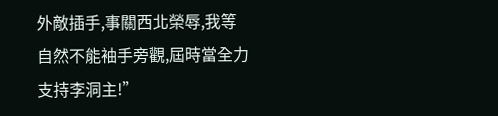外敵插手,事關西北榮辱,我等自然不能袖手旁觀,屆時當全力支持李洞主!”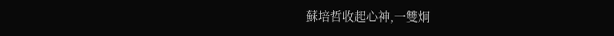蘇培哲收起心神,一雙炯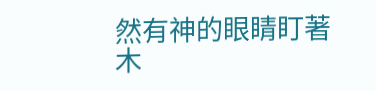然有神的眼睛盯著木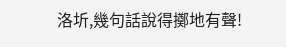洛圻,幾句話說得擲地有聲!